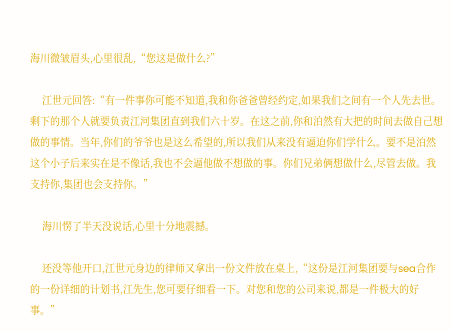海川微皱眉头,心里很乱,“您这是做什么?”

    江世元回答:“有一件事你可能不知道,我和你爸爸曾经约定,如果我们之间有一个人先去世。剩下的那个人就要负责江河集团直到我们六十岁。在这之前,你和泊然有大把的时间去做自己想做的事情。当年,你们的爷爷也是这么希望的,所以我们从来没有逼迫你们学什么。要不是泊然这个小子后来实在是不像话,我也不会逼他做不想做的事。你们兄弟俩想做什么,尽管去做。我支持你,集团也会支持你。”

    海川愣了半天没说话,心里十分地震撼。

    还没等他开口,江世元身边的律师又拿出一份文件放在桌上,“这份是江河集团要与sea合作的一份详细的计划书,江先生,您可要仔细看一下。对您和您的公司来说,都是一件极大的好事。”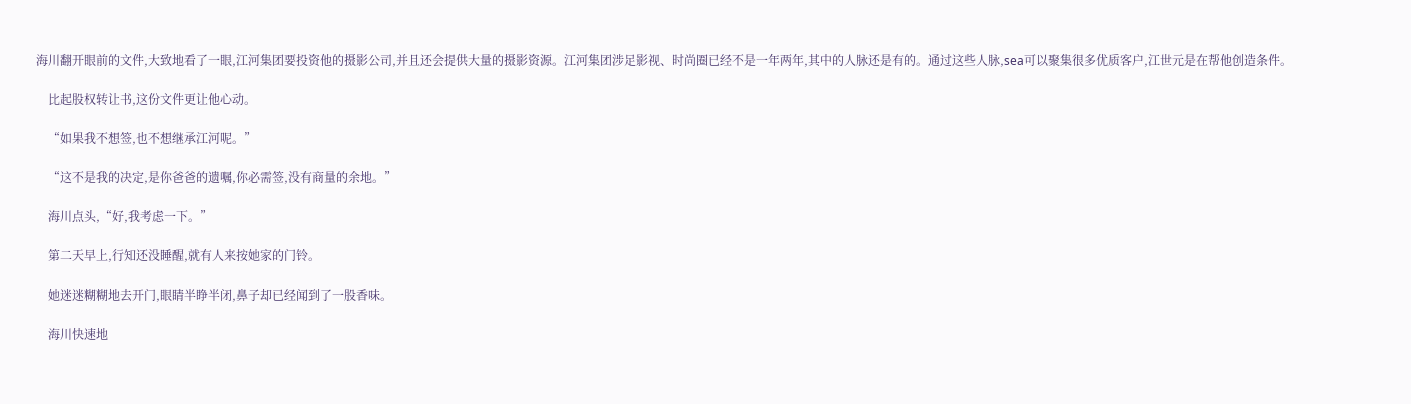海川翻开眼前的文件,大致地看了一眼,江河集团要投资他的摄影公司,并且还会提供大量的摄影资源。江河集团涉足影视、时尚圈已经不是一年两年,其中的人脉还是有的。通过这些人脉,sea可以聚集很多优质客户,江世元是在帮他创造条件。

    比起股权转让书,这份文件更让他心动。

    “如果我不想签,也不想继承江河呢。”

    “这不是我的决定,是你爸爸的遗嘱,你必需签,没有商量的余地。”

    海川点头,“好,我考虑一下。”

    第二天早上,行知还没睡醒,就有人来按她家的门铃。

    她迷迷糊糊地去开门,眼睛半睁半闭,鼻子却已经闻到了一股香味。

    海川快速地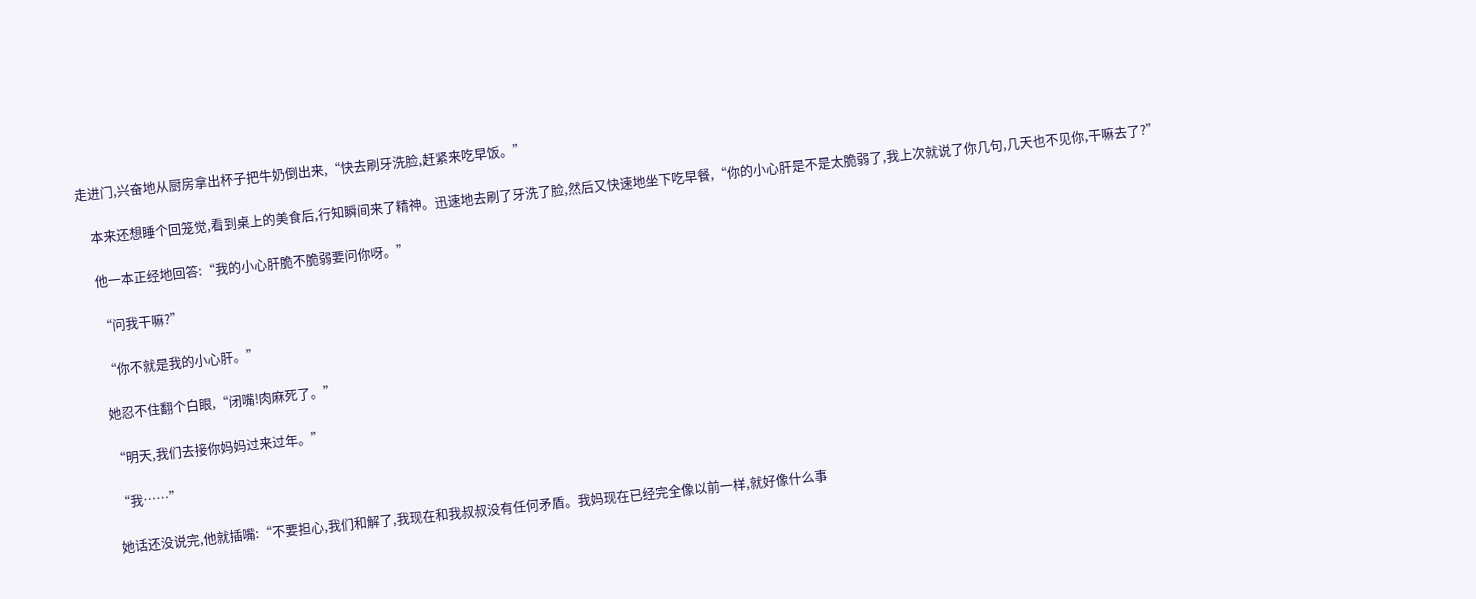走进门,兴奋地从厨房拿出杯子把牛奶倒出来,“快去刷牙洗脸,赶紧来吃早饭。”

    本来还想睡个回笼觉,看到桌上的美食后,行知瞬间来了精神。迅速地去刷了牙洗了脸,然后又快速地坐下吃早餐,“你的小心肝是不是太脆弱了,我上次就说了你几句,几天也不见你,干嘛去了?”

    他一本正经地回答:“我的小心肝脆不脆弱要问你呀。”

    “问我干嘛?”

    “你不就是我的小心肝。”

    她忍不住翻个白眼,“闭嘴!肉麻死了。”

    “明天,我们去接你妈妈过来过年。”

    “我……”

    她话还没说完,他就插嘴:“不要担心,我们和解了,我现在和我叔叔没有任何矛盾。我妈现在已经完全像以前一样,就好像什么事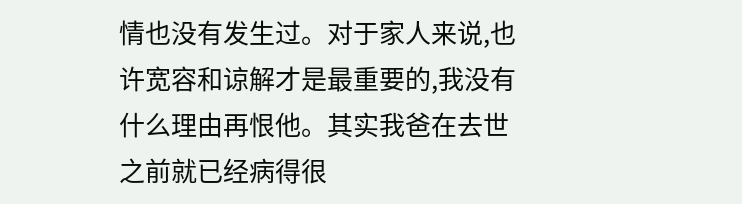情也没有发生过。对于家人来说,也许宽容和谅解才是最重要的,我没有什么理由再恨他。其实我爸在去世之前就已经病得很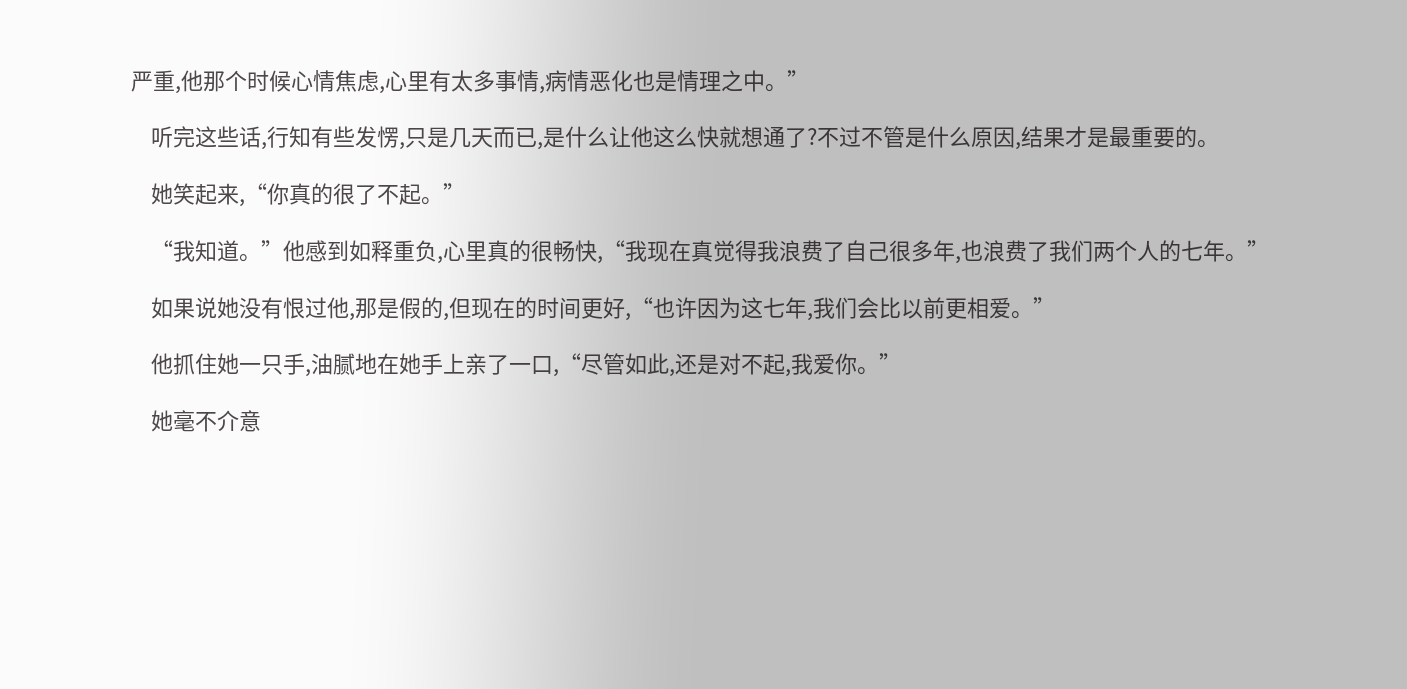严重,他那个时候心情焦虑,心里有太多事情,病情恶化也是情理之中。”

    听完这些话,行知有些发愣,只是几天而已,是什么让他这么快就想通了?不过不管是什么原因,结果才是最重要的。

    她笑起来,“你真的很了不起。”

    “我知道。”他感到如释重负,心里真的很畅快,“我现在真觉得我浪费了自己很多年,也浪费了我们两个人的七年。”

    如果说她没有恨过他,那是假的,但现在的时间更好,“也许因为这七年,我们会比以前更相爱。”

    他抓住她一只手,油腻地在她手上亲了一口,“尽管如此,还是对不起,我爱你。”

    她毫不介意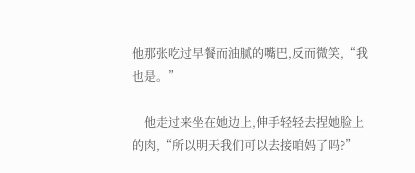他那张吃过早餐而油腻的嘴巴,反而微笑,“我也是。”

    他走过来坐在她边上,伸手轻轻去捏她脸上的肉,“所以明天我们可以去接咱妈了吗?”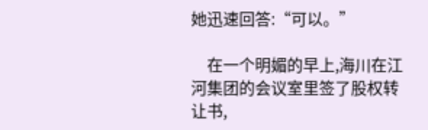她迅速回答:“可以。”

    在一个明媚的早上,海川在江河集团的会议室里签了股权转让书,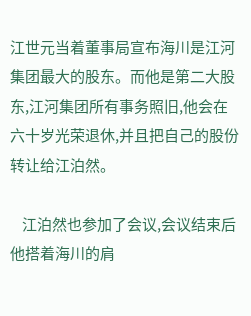江世元当着董事局宣布海川是江河集团最大的股东。而他是第二大股东,江河集团所有事务照旧,他会在六十岁光荣退休,并且把自己的股份转让给江泊然。

    江泊然也参加了会议,会议结束后他搭着海川的肩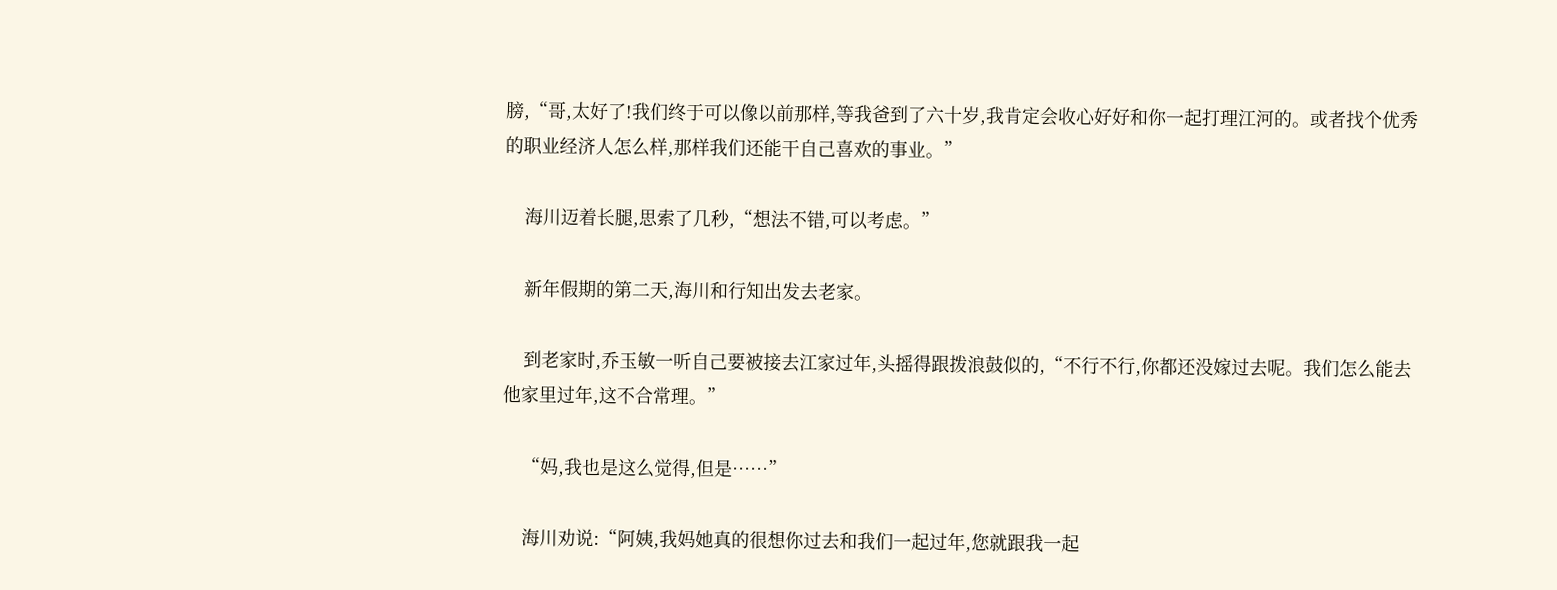膀,“哥,太好了!我们终于可以像以前那样,等我爸到了六十岁,我肯定会收心好好和你一起打理江河的。或者找个优秀的职业经济人怎么样,那样我们还能干自己喜欢的事业。”

    海川迈着长腿,思索了几秒,“想法不错,可以考虑。”

    新年假期的第二天,海川和行知出发去老家。

    到老家时,乔玉敏一听自己要被接去江家过年,头摇得跟拨浪鼓似的,“不行不行,你都还没嫁过去呢。我们怎么能去他家里过年,这不合常理。”

    “妈,我也是这么觉得,但是……”

    海川劝说:“阿姨,我妈她真的很想你过去和我们一起过年,您就跟我一起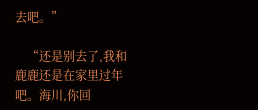去吧。”

    “还是别去了,我和鹿鹿还是在家里过年吧。海川,你回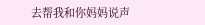去帮我和你妈妈说声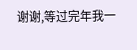谢谢,等过完年我一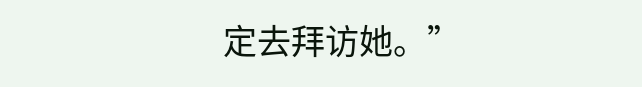定去拜访她。”